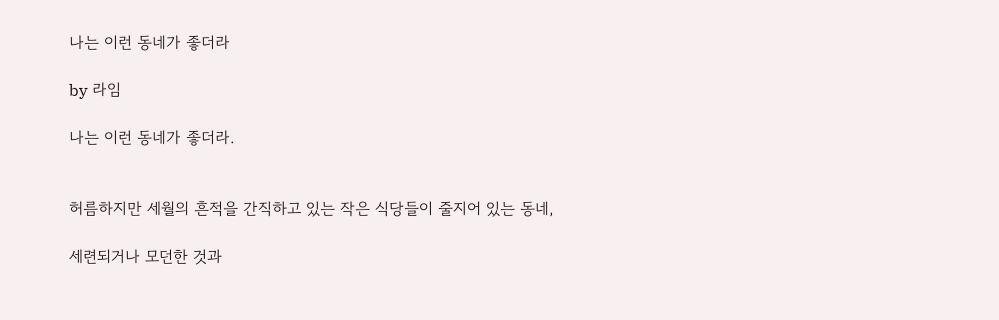나는 이런 동네가 좋더라

by 라임

나는 이런 동네가 좋더라.


허름하지만 세월의 흔적을 간직하고 있는 작은 식당들이 줄지어 있는 동네,

세련되거나 모던한 것과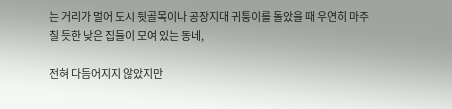는 거리가 멀어 도시 뒷골목이나 공장지대 귀퉁이를 돌았을 때 우연히 마주칠 듯한 낮은 집들이 모여 있는 동네,

전혀 다듬어지지 않았지만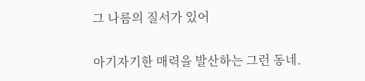그 나름의 질서가 있어

아기자기한 매력을 발산하는 그런 동네.